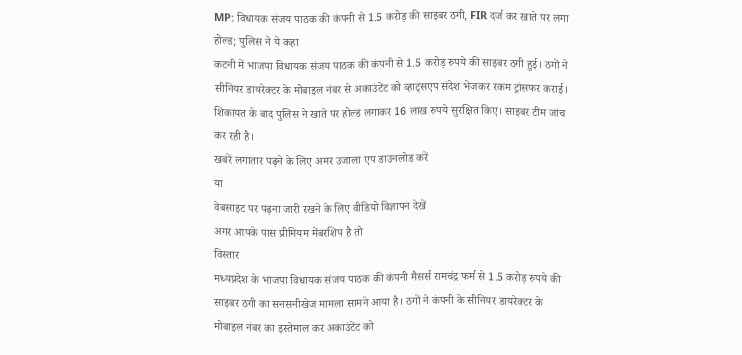MP: विधायक संजय पाठक की कंपनी से 1.5 करोड़ की साइबर ठगी, FIR दर्ज कर खाते पर लगा होल्ड; पुलिस ने ये कहा
कटनी में भाजपा विधायक संजय पाठक की कंपनी से 1.5 करोड़ रुपये की साइबर ठगी हुई। ठगों ने सीनियर डायरेक्टर के मोबाइल नंबर से अकाउंटेंट को व्हाट्सएप संदेश भेजकर रकम ट्रांसफर कराई। शिकायत के बाद पुलिस ने खाते पर होल्ड लगाकर 16 लाख रुपये सुरक्षित किए। साइबर टीम जांच कर रही है।
खबरें लगातार पढ़ने के लिए अमर उजाला एप डाउनलोड करें
या
वेबसाइट पर पढ़ना जारी रखने के लिए वीडियो विज्ञापन देखें
अगर आपके पास प्रीमियम मेंबरशिप है तो
विस्तार
मध्यप्रदेश के भाजपा विधायक संजय पाठक की कंपनी मैसर्स रामचंद्र फर्म से 1.5 करोड़ रुपये की साइबर ठगी का सनसनीखेज मामला सामने आया है। ठगों ने कंपनी के सीनियर डायरेक्टर के मोबाइल नंबर का इस्तेमाल कर अकाउंटेंट को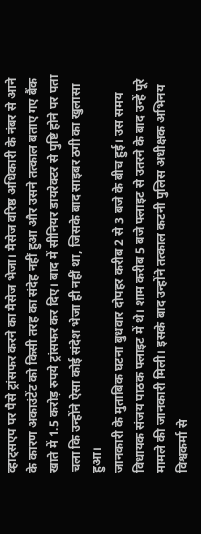व्हाट्सएप पर पैसे ट्रांसफर करने का मैसेज भेजा। मैसेज वरिष्ठ अधिकारी के नंबर से आने के कारण अकाउंटेंट को किसी तरह का संदेह नहीं हुआ और उसने तत्काल बताए गए बैंक खाते में 1.5 करोड़ रुपये ट्रांसफर कर दिए। बाद में सीनियर डायरेक्टर से पुष्टि होने पर पता चला कि उन्होंने ऐसा कोई संदेश भेजा ही नहीं था, जिसके बाद साइबर ठगी का खुलासा हुआ।
जानकारी के मुताबिक घटना बुधवार दोपहर करीब 2 से 3 बजे के बीच हुई। उस समय विधायक संजय पाठक फ्लाइट में थे। शाम करीब 5 बजे फ्लाइट से उतरने के बाद उन्हें पूरे मामले की जानकारी मिली। इसके बाद उन्होंने तत्काल कटनी पुलिस अधीक्षक अभिनय विश्वकर्मा से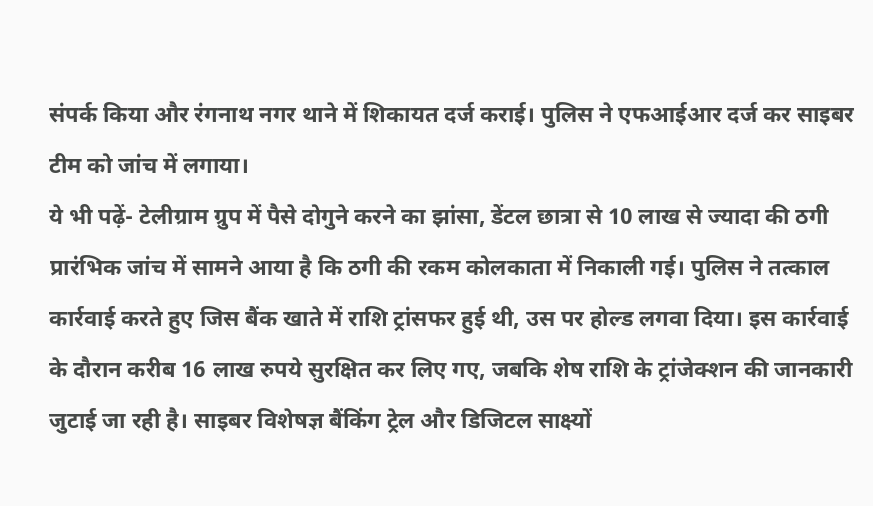संपर्क किया और रंगनाथ नगर थाने में शिकायत दर्ज कराई। पुलिस ने एफआईआर दर्ज कर साइबर टीम को जांच में लगाया।
ये भी पढ़ें- टेलीग्राम ग्रुप में पैसे दोगुने करने का झांसा, डेंटल छात्रा से 10 लाख से ज्यादा की ठगी
प्रारंभिक जांच में सामने आया है कि ठगी की रकम कोलकाता में निकाली गई। पुलिस ने तत्काल कार्रवाई करते हुए जिस बैंक खाते में राशि ट्रांसफर हुई थी, उस पर होल्ड लगवा दिया। इस कार्रवाई के दौरान करीब 16 लाख रुपये सुरक्षित कर लिए गए, जबकि शेष राशि के ट्रांजेक्शन की जानकारी जुटाई जा रही है। साइबर विशेषज्ञ बैंकिंग ट्रेल और डिजिटल साक्ष्यों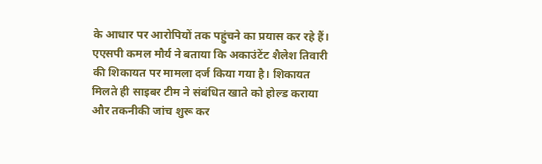के आधार पर आरोपियों तक पहुंचने का प्रयास कर रहे हैं।
एएसपी कमल मौर्य ने बताया कि अकाउंटेंट शैलेश तिवारी की शिकायत पर मामला दर्ज किया गया है। शिकायत मिलते ही साइबर टीम ने संबंधित खाते को होल्ड कराया और तकनीकी जांच शुरू कर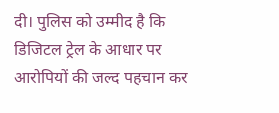दी। पुलिस को उम्मीद है कि डिजिटल ट्रेल के आधार पर आरोपियों की जल्द पहचान कर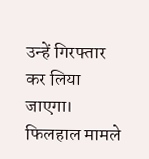उन्हें गिरफ्तार कर लिया जाएगा। फिलहाल मामले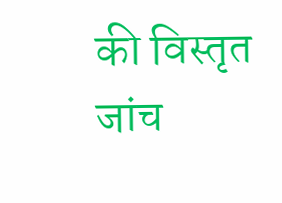की विस्तृत जांच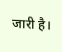जारी है।